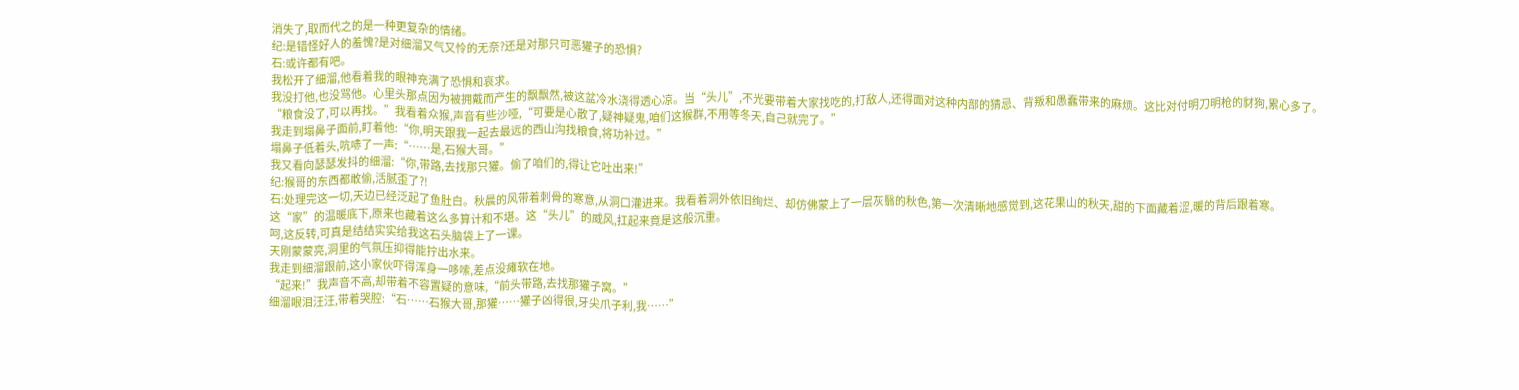消失了,取而代之的是一种更复杂的情绪。
纪:是错怪好人的羞愧?是对细溜又气又怜的无奈?还是对那只可恶獾子的恐惧?
石:或许都有吧。
我松开了细溜,他看着我的眼神充满了恐惧和哀求。
我没打他,也没骂他。心里头那点因为被拥戴而产生的飘飘然,被这盆冷水浇得透心凉。当“头儿”,不光要带着大家找吃的,打敌人,还得面对这种内部的猜忌、背叛和愚蠢带来的麻烦。这比对付明刀明枪的豺狗,累心多了。
“粮食没了,可以再找。”我看着众猴,声音有些沙哑,“可要是心散了,疑神疑鬼,咱们这猴群,不用等冬天,自己就完了。”
我走到塌鼻子面前,盯着他:“你,明天跟我一起去最远的西山沟找粮食,将功补过。”
塌鼻子低着头,吭哧了一声:“……是,石猴大哥。”
我又看向瑟瑟发抖的细溜:“你,带路,去找那只獾。偷了咱们的,得让它吐出来!”
纪:猴哥的东西都敢偷,活腻歪了?!
石:处理完这一切,天边已经泛起了鱼肚白。秋晨的风带着刺骨的寒意,从洞口灌进来。我看着洞外依旧绚烂、却仿佛蒙上了一层灰翳的秋色,第一次清晰地感觉到,这花果山的秋天,甜的下面藏着涩,暖的背后跟着寒。
这“家”的温暖底下,原来也藏着这么多算计和不堪。这“头儿”的威风,扛起来竟是这般沉重。
呵,这反转,可真是结结实实给我这石头脑袋上了一课。
天刚蒙蒙亮,洞里的气氛压抑得能拧出水来。
我走到细溜跟前,这小家伙吓得浑身一哆嗦,差点没瘫软在地。
“起来!”我声音不高,却带着不容置疑的意味,“前头带路,去找那獾子窝。”
细溜眼泪汪汪,带着哭腔:“石……石猴大哥,那獾……獾子凶得很,牙尖爪子利,我……”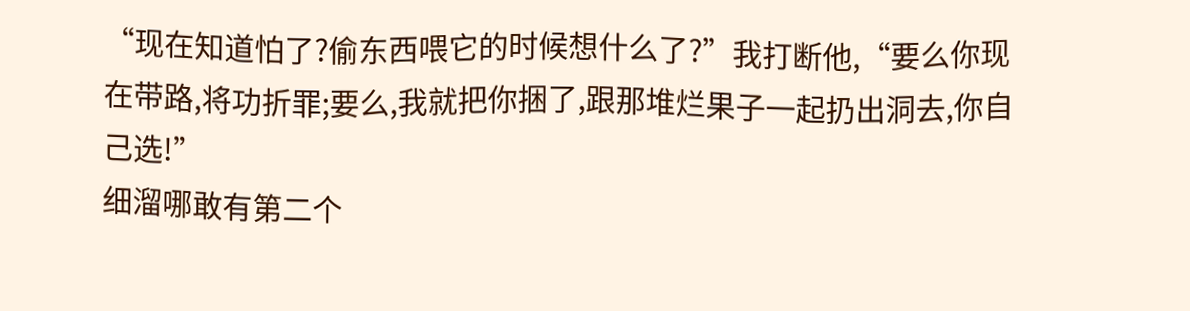“现在知道怕了?偷东西喂它的时候想什么了?”我打断他,“要么你现在带路,将功折罪;要么,我就把你捆了,跟那堆烂果子一起扔出洞去,你自己选!”
细溜哪敢有第二个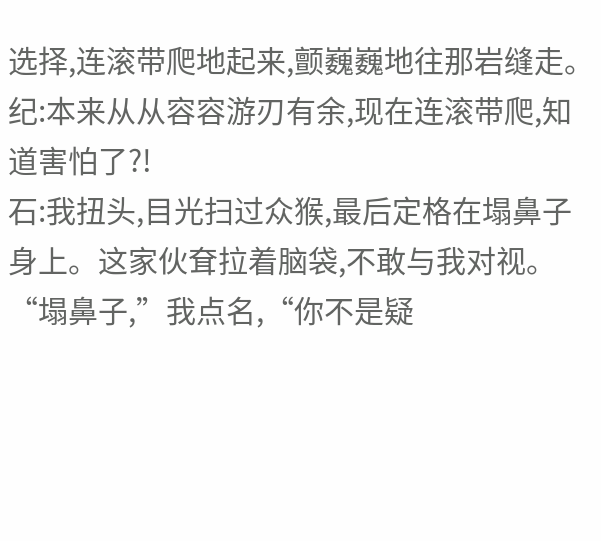选择,连滚带爬地起来,颤巍巍地往那岩缝走。
纪:本来从从容容游刃有余,现在连滚带爬,知道害怕了?!
石:我扭头,目光扫过众猴,最后定格在塌鼻子身上。这家伙耷拉着脑袋,不敢与我对视。
“塌鼻子,”我点名,“你不是疑